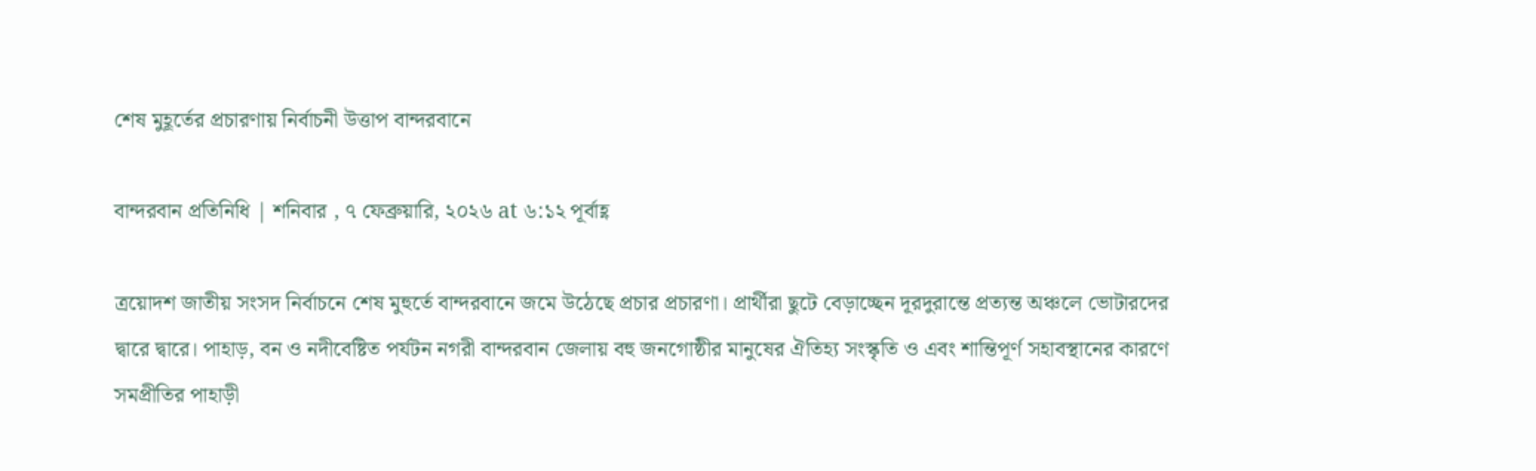শেষ মুহূর্তের প্রচারণায় নির্বাচনী উত্তাপ বান্দরবানে

বান্দরবান প্রতিনিধি | শনিবার , ৭ ফেব্রুয়ারি, ২০২৬ at ৬:১২ পূর্বাহ্ণ

ত্রয়োদশ জাতীয় সংসদ নির্বাচনে শেষ মুহুর্তে বান্দরবানে জমে উঠেছে প্রচার প্রচারণা। প্রার্থীরা ছুটে বেড়াচ্ছেন দূরদুরান্তে প্রত্যন্ত অঞ্চলে ভোটারদের দ্বারে দ্বারে। পাহাড়, বন ও নদীবেষ্টিত পর্যটন নগরী বান্দরবান জেলায় বহু জনগোষ্ঠীর মানুষের ঐতিহ্য সংস্কৃতি ও এবং শান্তিপূর্ণ সহাবস্থানের কারণে সমপ্রীতির পাহাড়ী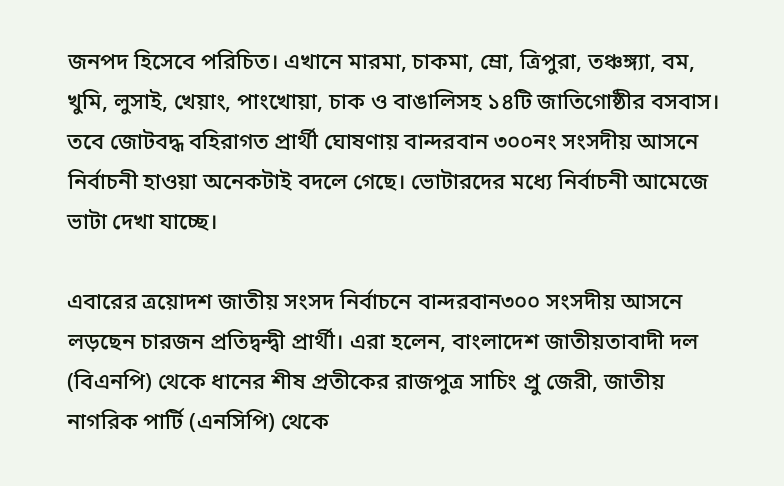জনপদ হিসেবে পরিচিত। এখানে মারমা, চাকমা, ম্রো, ত্রিপুরা, তঞ্চঙ্গ্যা, বম, খুমি, লুসাই, খেয়াং, পাংখোয়া, চাক ও বাঙালিসহ ১৪টি জাতিগোষ্ঠীর বসবাস। তবে জোটবদ্ধ বহিরাগত প্রার্থী ঘোষণায় বান্দরবান ৩০০নং সংসদীয় আসনে নির্বাচনী হাওয়া অনেকটাই বদলে গেছে। ভোটারদের মধ্যে নির্বাচনী আমেজে ভাটা দেখা যাচ্ছে।

এবারের ত্রয়োদশ জাতীয় সংসদ নির্বাচনে বান্দরবান৩০০ সংসদীয় আসনে লড়ছেন চারজন প্রতিদ্বন্দ্বী প্রার্থী। এরা হলেন, বাংলাদেশ জাতীয়তাবাদী দল (বিএনপি) থেকে ধানের শীষ প্রতীকের রাজপুত্র সাচিং প্রু জেরী, জাতীয় নাগরিক পার্টি (এনসিপি) থেকে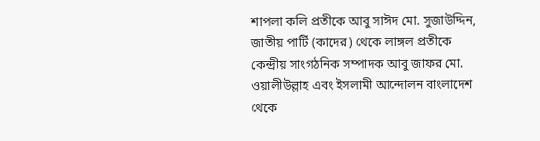শাপলা কলি প্রতীকে আবু সাঈদ মো. সুজাউদ্দিন, জাতীয় পার্টি (কাদের) থেকে লাঙ্গল প্রতীকে কেন্দ্রীয় সাংগঠনিক সম্পাদক আবু জাফর মো. ওয়ালীউল্লাহ এবং ইসলামী আন্দোলন বাংলাদেশ থেকে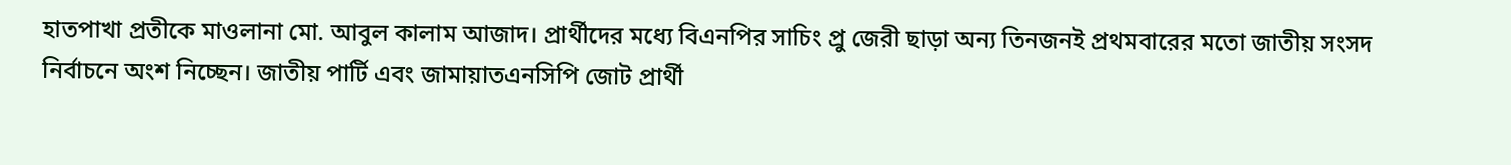হাতপাখা প্রতীকে মাওলানা মো. আবুল কালাম আজাদ। প্রার্থীদের মধ্যে বিএনপির সাচিং প্রু জেরী ছাড়া অন্য তিনজনই প্রথমবারের মতো জাতীয় সংসদ নির্বাচনে অংশ নিচ্ছেন। জাতীয় পার্টি এবং জামায়াতএনসিপি জোট প্রার্থী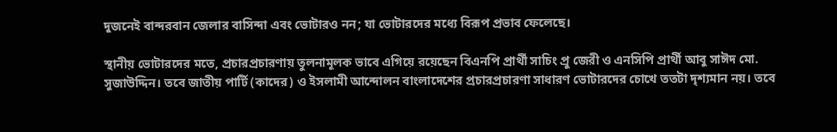দুজনেই বান্দরবান জেলার বাসিন্দা এবং ভোটারও নন; যা ভোটারদের মধ্যে বিরূপ প্রভাব ফেলেছে।

স্থানীয় ভোটারদের মতে, প্রচারপ্রচারণায় তুলনামূলক ভাবে এগিয়ে রয়েছেন বিএনপি প্রার্থী সাচিং প্রু জেরী ও এনসিপি প্রার্থী আবু সাঈদ মো. সুজাউদ্দিন। তবে জাতীয় পার্টি (কাদের) ও ইসলামী আন্দোলন বাংলাদেশের প্রচারপ্রচারণা সাধারণ ভোটারদের চোখে ততটা দৃশ্যমান নয়। তবে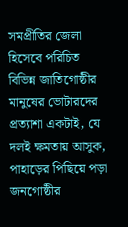সমপ্রীতির জেলা হিসেবে পরিচিত বিভিন্ন জাতিগোষ্ঠীর মানুষের ভোটারদের প্রত্যাশা একটাই, যে দলই ক্ষমতায় আসুক, পাহাড়ের পিছিয়ে পড়া জনগোষ্ঠীর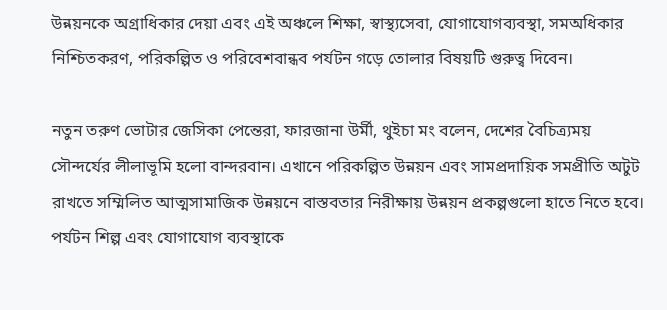উন্নয়নকে অগ্রাধিকার দেয়া এবং এই অঞ্চলে শিক্ষা, স্বাস্থ্যসেবা, যোগাযোগব্যবস্থা, সমঅধিকার নিশ্চিতকরণ, পরিকল্পিত ও পরিবেশবান্ধব পর্যটন গড়ে তোলার বিষয়টি গুরুত্ব দিবেন।

নতুন তরুণ ভোটার জেসিকা পেন্তেরা, ফারজানা উর্মী, থুইচা মং বলেন, দেশের বৈচিত্র্যময় সৌন্দর্যের লীলাভূমি হলো বান্দরবান। এখানে পরিকল্পিত উন্নয়ন এবং সামপ্রদায়িক সমপ্রীতি অটুট রাখতে সম্মিলিত আত্মসামাজিক উন্নয়নে বাস্তবতার নিরীক্ষায় উন্নয়ন প্রকল্পগুলো হাতে নিতে হবে। পর্যটন শিল্প এবং যোগাযোগ ব্যবস্থাকে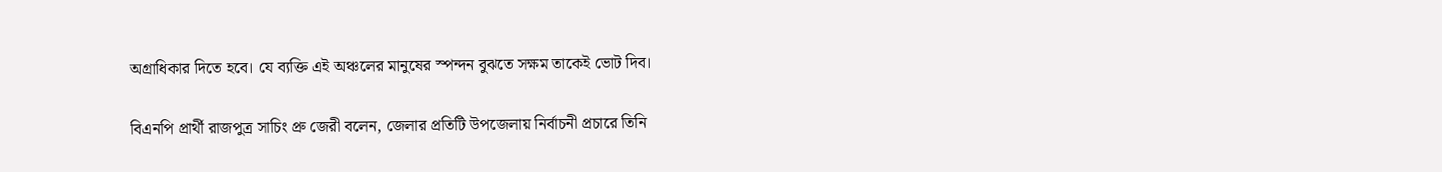অগ্রাধিকার দিতে হবে। যে ব্যক্তি এই অঞ্চলের মানুষের স্পন্দন বুঝতে সক্ষম তাকেই ভোট দিব।

বিএনপি প্রার্থী রাজপুত্র সাচিং প্রু জেরী বলেন, জেলার প্রতিটি উপজেলায় নির্বাচনী প্রচারে তিনি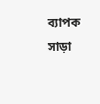ব্যাপক সাড়া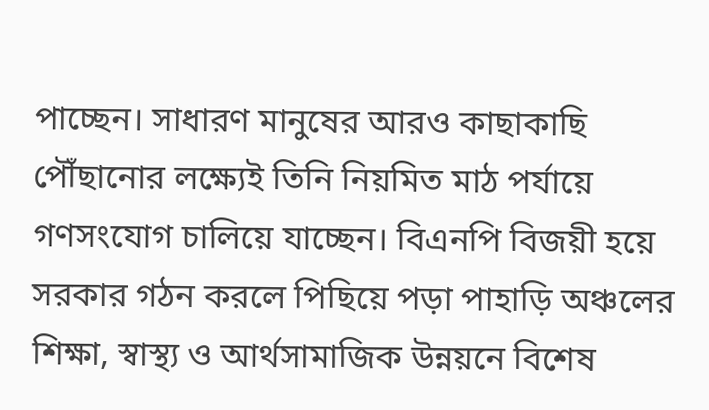পাচ্ছেন। সাধারণ মানুষের আরও কাছাকাছি পৌঁছানোর লক্ষ্যেই তিনি নিয়মিত মাঠ পর্যায়ে গণসংযোগ চালিয়ে যাচ্ছেন। বিএনপি বিজয়ী হয়ে সরকার গঠন করলে পিছিয়ে পড়া পাহাড়ি অঞ্চলের শিক্ষা, স্বাস্থ্য ও আর্থসামাজিক উন্নয়নে বিশেষ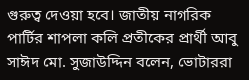গুরুত্ব দেওয়া হবে। জাতীয় নাগরিক পার্টির শাপলা কলি প্রতীকের প্রার্থী আবু সাঈদ মো. সুজাউদ্দিন বলেন, ভোটাররা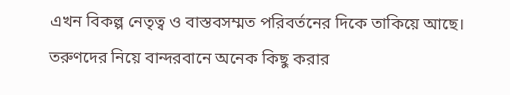এখন বিকল্প নেতৃত্ব ও বাস্তবসম্মত পরিবর্তনের দিকে তাকিয়ে আছে। তরুণদের নিয়ে বান্দরবানে অনেক কিছু করার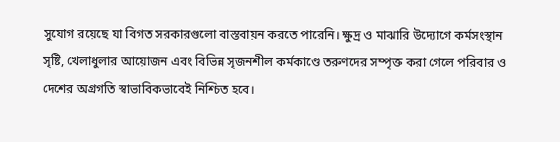সুযোগ রয়েছে যা বিগত সরকারগুলো বাস্তবায়ন করতে পারেনি। ক্ষুদ্র ও মাঝারি উদ্যোগে কর্মসংস্থান সৃষ্টি, খেলাধুলার আয়োজন এবং বিভিন্ন সৃজনশীল কর্মকাণ্ডে তরুণদের সম্পৃক্ত করা গেলে পরিবার ও দেশের অগ্রগতি স্বাভাবিকভাবেই নিশ্চিত হবে।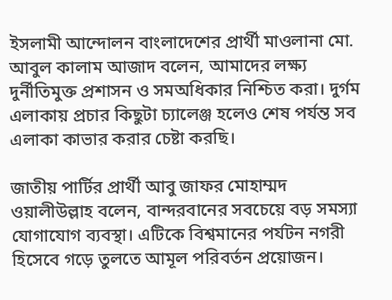ইসলামী আন্দোলন বাংলাদেশের প্রার্থী মাওলানা মো. আবুল কালাম আজাদ বলেন, আমাদের লক্ষ্য দুর্নীতিমুক্ত প্রশাসন ও সমঅধিকার নিশ্চিত করা। দুর্গম এলাকায় প্রচার কিছুটা চ্যালেঞ্জ হলেও শেষ পর্যন্ত সব এলাকা কাভার করার চেষ্টা করছি।

জাতীয় পার্টির প্রার্থী আবু জাফর মোহাম্মদ ওয়ালীউল্লাহ বলেন, বান্দরবানের সবচেয়ে বড় সমস্যা যোগাযোগ ব্যবস্থা। এটিকে বিশ্বমানের পর্যটন নগরী হিসেবে গড়ে তুলতে আমূল পরিবর্তন প্রয়োজন।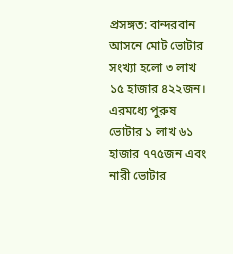প্রসঙ্গত: বান্দরবান আসনে মোট ভোটার সংখ্যা হলো ৩ লাখ ১৫ হাজার ৪২২জন। এরমধ্যে পুরুষ ভোটার ১ লাখ ৬১ হাজার ৭৭৫জন এবং নারী ভোটার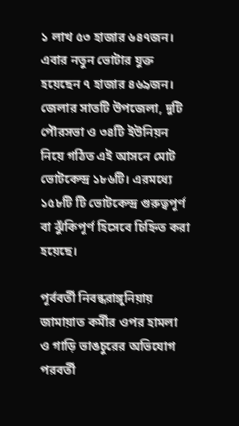১ লাখ ৫৩ হাজার ৬৪৭জন। এবার নতুন ভোটার যুক্ত হয়েছেন ৭ হাজার ৪৬৯জন। জেলার সাতটি উপজেলা, দুটি পৌরসভা ও ৩৪টি ইউনিয়ন নিয়ে গঠিত এই আসনে মোট ভোটকেন্দ্র ১৮৬টি। এরমধ্যে ১৫৮টি টি ভোটকেন্দ্র গুরুত্বপূর্ণ বা ঝুঁকিপূর্ণ হিসেবে চিহ্নিত করা হয়েছে।

পূর্ববর্তী নিবন্ধরাঙ্গুনিয়ায় জামায়াত কর্মীর ওপর হামলা ও গাড়ি ভাঙচুরের অভিযোগ
পরবর্তী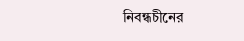নিবন্ধচীনের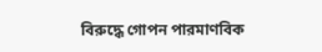বিরুদ্ধে গোপন পারমাণবিক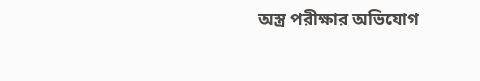অস্ত্র পরীক্ষার অভিযোগ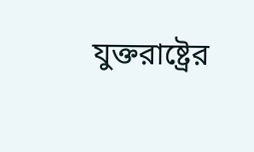যুক্তরাষ্ট্রের